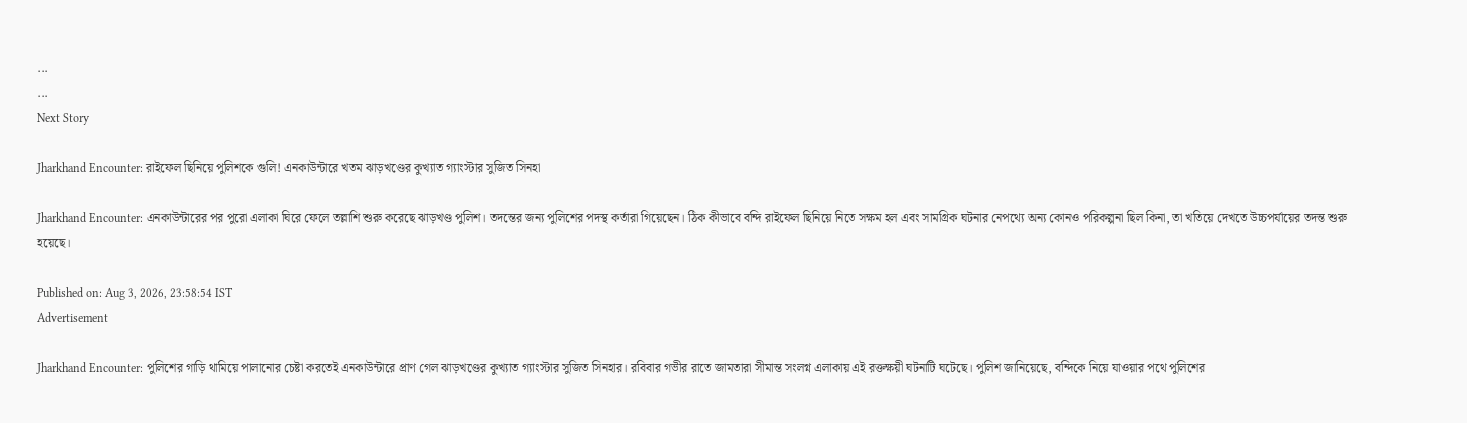...
...
Next Story

Jharkhand Encounter: রাইফেল ছিনিয়ে পুলিশকে গুলি! এনকাউন্টারে খতম ঝাড়খণ্ডের কুখ্যাত গ্যাংস্টার সুজিত সিনহা

Jharkhand Encounter: এনকাউন্টারের পর পুরো এলাকা ঘিরে ফেলে তল্লাশি শুরু করেছে ঝাড়খণ্ড পুলিশ। তদন্তের জন্য পুলিশের পদস্থ কর্তারা গিয়েছেন। ঠিক কীভাবে বন্দি রাইফেল ছিনিয়ে নিতে সক্ষম হল এবং সামগ্রিক ঘটনার নেপথ্যে অন্য কোনও পরিকল্পনা ছিল কিনা, তা খতিয়ে দেখতে উচ্চপর্যায়ের তদন্ত শুরু হয়েছে।

Published on: Aug 3, 2026, 23:58:54 IST
Advertisement

Jharkhand Encounter: পুলিশের গাড়ি থামিয়ে পালানোর চেষ্টা করতেই এনকাউন্টারে প্রাণ গেল ঝাড়খণ্ডের কুখ্যাত গ্যাংস্টার সুজিত সিনহার। রবিবার গভীর রাতে জামতারা সীমান্ত সংলগ্ন এলাকায় এই রক্তক্ষয়ী ঘটনাটি ঘটেছে। পুলিশ জানিয়েছে, বন্দিকে নিয়ে যাওয়ার পথে পুলিশের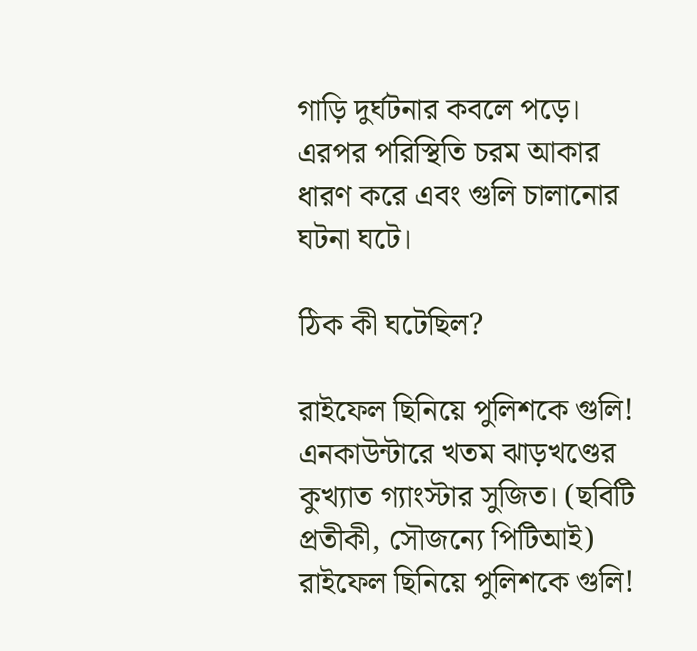গাড়ি দুর্ঘটনার কবলে পড়ে। এরপর পরিস্থিতি চরম আকার ধারণ করে এবং গুলি চালানোর ঘটনা ঘটে।

ঠিক কী ঘটেছিল?

রাইফেল ছিনিয়ে পুলিশকে গুলি! এনকাউন্টারে খতম ঝাড়খণ্ডের কুখ্যাত গ্যাংস্টার সুজিত। (ছবিটি প্রতীকী, সৌজন্যে পিটিআই)
রাইফেল ছিনিয়ে পুলিশকে গুলি!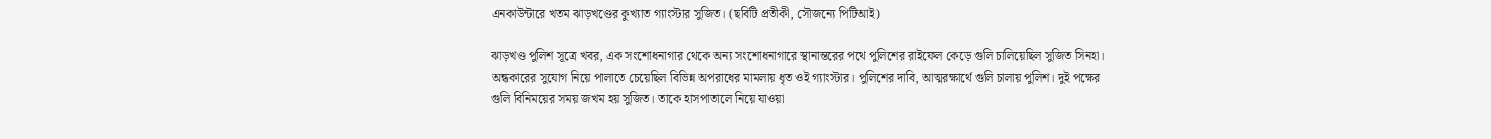এনকাউন্টারে খতম ঝাড়খণ্ডের কুখ্যাত গ্যাংস্টার সুজিত। (ছবিটি প্রতীকী, সৌজন্যে পিটিআই)

ঝাড়খণ্ড পুলিশ সূত্রে খবর, এক সংশোধনাগার থেকে অন্য সংশোধনাগারে স্থানান্তরের পথে পুলিশের রাইফেল কেড়ে গুলি চালিয়েছিল সুজিত সিনহা। অন্ধকারের সুযোগ নিয়ে পালাতে চেয়েছিল বিভিন্ন অপরাধের মামলায় ধৃত ওই গ্যাংস্টার। পুলিশের দাবি, আত্মরক্ষার্থে গুলি চালায় পুলিশ। দুই পক্ষের গুলি বিনিময়ের সময় জখম হয় সুজিত। তাকে হাসপাতালে নিয়ে যাওয়া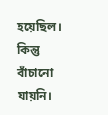হয়েছিল। কিন্তু বাঁচানো যায়নি।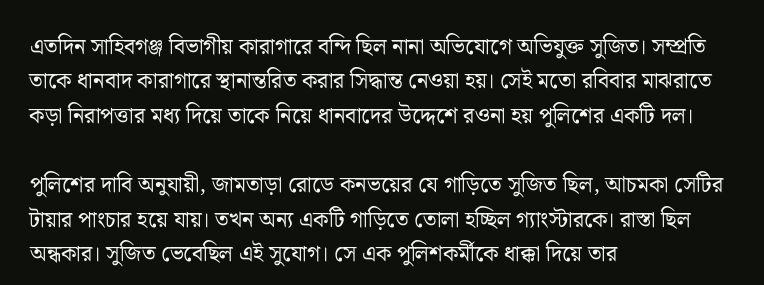এতদিন সাহিবগঞ্জ বিভাগীয় কারাগারে বন্দি ছিল নানা অভিযোগে অভিযুক্ত সুজিত। সম্প্রতি তাকে ধানবাদ কারাগারে স্থানান্তরিত করার সিদ্ধান্ত নেওয়া হয়। সেই মতো রবিবার মাঝরাতে কড়া নিরাপত্তার মধ্য দিয়ে তাকে নিয়ে ধানবাদের উদ্দেশে রওনা হয় পুলিশের একটি দল।

পুলিশের দাবি অনুযায়ী, জামতাড়া রোডে কনভয়ের যে গাড়িতে সুজিত ছিল, আচমকা সেটির টায়ার পাংচার হয়ে যায়। তখন অন্য একটি গাড়িতে তোলা হচ্ছিল গ্যাংস্টারকে। রাস্তা ছিল অন্ধকার। সুজিত ভেবেছিল এই সুযোগ। সে এক পুলিশকর্মীকে ধাক্কা দিয়ে তার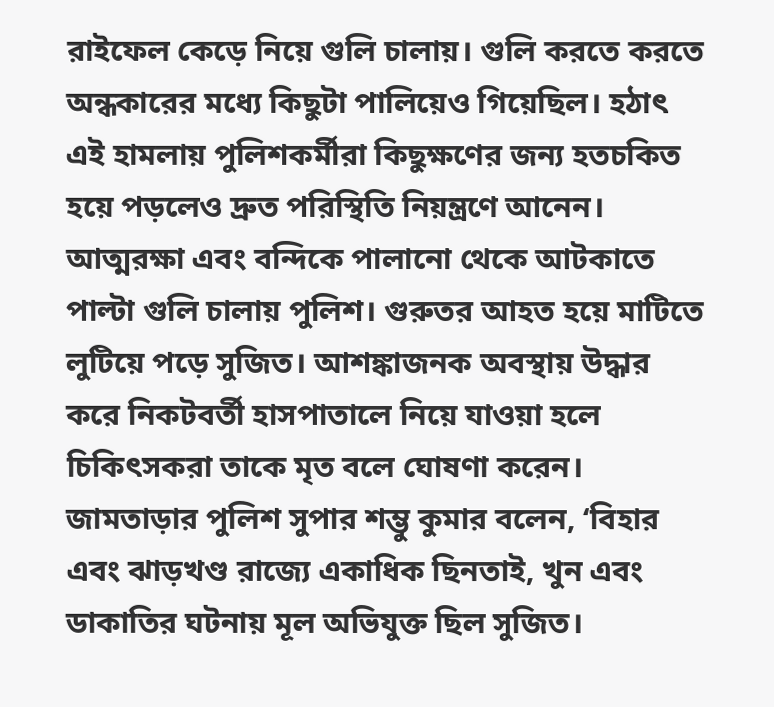রাইফেল কেড়ে নিয়ে গুলি চালায়। গুলি করতে করতে অন্ধকারের মধ্যে কিছুটা পালিয়েও গিয়েছিল। হঠাৎ এই হামলায় পুলিশকর্মীরা কিছুক্ষণের জন্য হতচকিত হয়ে পড়লেও দ্রুত পরিস্থিতি নিয়ন্ত্রণে আনেন। আত্মরক্ষা এবং বন্দিকে পালানো থেকে আটকাতে পাল্টা গুলি চালায় পুলিশ। গুরুতর আহত হয়ে মাটিতে লুটিয়ে পড়ে সুজিত। আশঙ্কাজনক অবস্থায় উদ্ধার করে নিকটবর্তী হাসপাতালে নিয়ে যাওয়া হলে চিকিৎসকরা তাকে মৃত বলে ঘোষণা করেন। জামতাড়ার পুলিশ সুপার শম্ভু কুমার বলেন, ‘বিহার এবং ঝাড়খণ্ড রাজ্যে একাধিক ছিনতাই, খুন এবং ডাকাতির ঘটনায় মূল অভিযুক্ত ছিল সুজিত।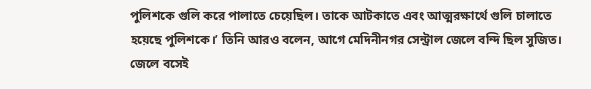পুলিশকে গুলি করে পালাতে চেয়েছিল। তাকে আটকাতে এবং আত্মরক্ষার্থে গুলি চালাতে হয়েছে পুলিশকে।’ তিনি আরও বলেন, আগে মেদিনীনগর সেন্ট্রাল জেলে বন্দি ছিল সুজিত। জেলে বসেই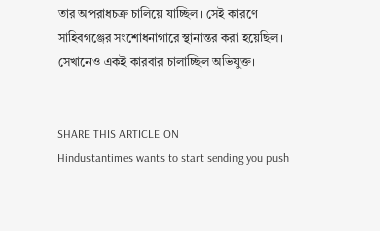তার অপরাধচক্র চালিয়ে যাচ্ছিল। সেই কারণে সাহিবগঞ্জের সংশোধনাগারে স্থানান্তর করা হয়েছিল। সেখানেও একই কারবার চালাচ্ছিল অভিযুক্ত।


SHARE THIS ARTICLE ON
Hindustantimes wants to start sending you push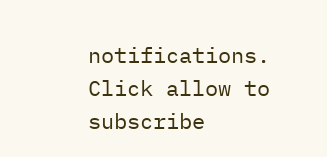notifications. Click allow to subscribe